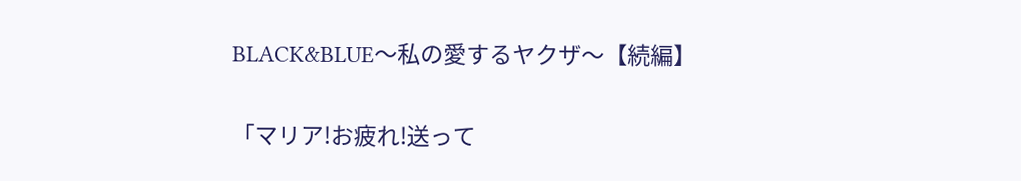BLACK&BLUE〜私の愛するヤクザ〜【続編】

「マリア!お疲れ!送って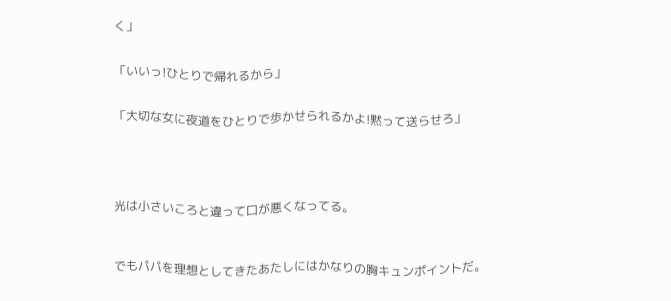く」


「いいっ!ひとりで帰れるから」


「大切な女に夜道をひとりで歩かせられるかよ!黙って送らせろ」





光は小さいころと違って口が悪くなってる。



でもパパを理想としてきたあたしにはかなりの胸キュンポイントだ。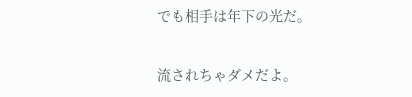でも相手は年下の光だ。

流されちゃダメだよ。